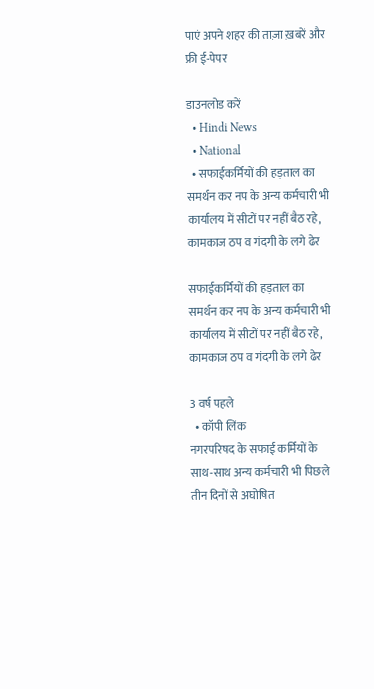पाएं अपने शहर की ताज़ा ख़बरें और फ्री ई-पेपर

डाउनलोड करें
  • Hindi News
  • National
  • सफाईकर्मियों की हड़ताल का समर्थन कर नप के अन्य कर्मचारी भी कार्यालय में सीटों पर नहीं बैठ रहे, कामकाज ठप व गंदगी के लगे ढेर

सफाईकर्मियों की हड़ताल का समर्थन कर नप के अन्य कर्मचारी भी कार्यालय में सीटों पर नहीं बैठ रहे, कामकाज ठप व गंदगी के लगे ढेर

3 वर्ष पहले
  • कॉपी लिंक
नगरपरिषद के सफाई कर्मियों के साथ-साथ अन्य कर्मचारी भी पिछले तीन दिनों से अघोषित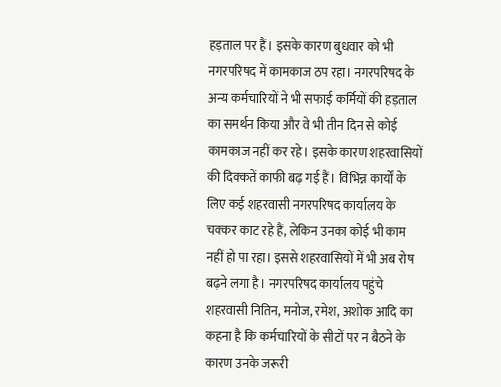हड़ताल पर हैं। इसके कारण बुधवार को भी नगरपरिषद में कामकाज ठप रहा। नगरपरिषद के अन्य कर्मचारियों ने भी सफाई कर्मियों की हड़ताल का समर्थन किया और वे भी तीन दिन से कोई कामकाज नहीं कर रहे। इसके कारण शहरवासियों की दिक्कतें काफी बढ़ गई हैं। विभिन्न कार्यों के लिए कई शहरवासी नगरपरिषद कार्यालय के चक्कर काट रहे हैं, लेकिन उनका कोई भी काम नहीं हो पा रहा। इससे शहरवासियों में भी अब रोष बढ़ने लगा है। नगरपरिषद कार्यालय पहुंचे शहरवासी नितिन, मनोज, रमेश, अशोक आदि का कहना है कि कर्मचारियों के सीटों पर न बैठने के कारण उनके जरूरी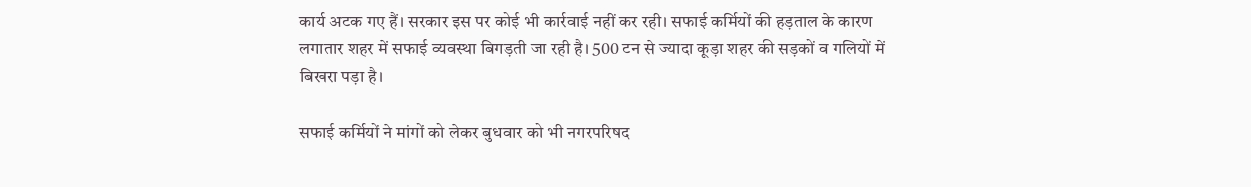कार्य अटक गए हैं। सरकार इस पर कोई भी कार्रवाई नहीं कर रही। सफाई कर्मियों की हड़ताल के कारण लगातार शहर में सफाई व्यवस्था बिगड़ती जा रही है। 500 टन से ज्यादा कूड़ा शहर की सड़कों व गलियों में बिखरा पड़ा है।

सफाई कर्मियों ने मांगों को लेकर बुधवार को भी नगरपरिषद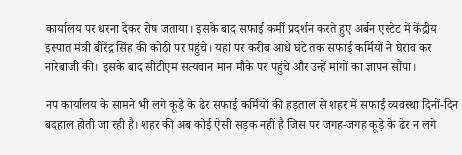कार्यालय पर धरना देकर रोष जताया। इसके बाद सफाई कर्मी प्रदर्शन करते हुए अर्बन एस्टेट में केंद्रीय इस्पात मंत्री बीरेंद्र सिंह की कोठी पर पहुंचे। यहां पर करीब आधे घंटे तक सफाई कर्मियों ने घेराव कर नारेबाजी की। इसके बाद सीटीएम सत्यवान मान मौके पर पहुंचे और उन्हें मांगों का ज्ञापन सौंपा।

नप कार्यालय के सामने भी लगे कूड़े के ढेर सफाई कर्मियों की हड़ताल से शहर में सफाई व्यवस्था दिनों-दिन बदहाल होती जा रही है। शहर की अब कोई ऐसी सड़क नहीं है जिस पर जगह-जगह कूड़े के ढेर न लगे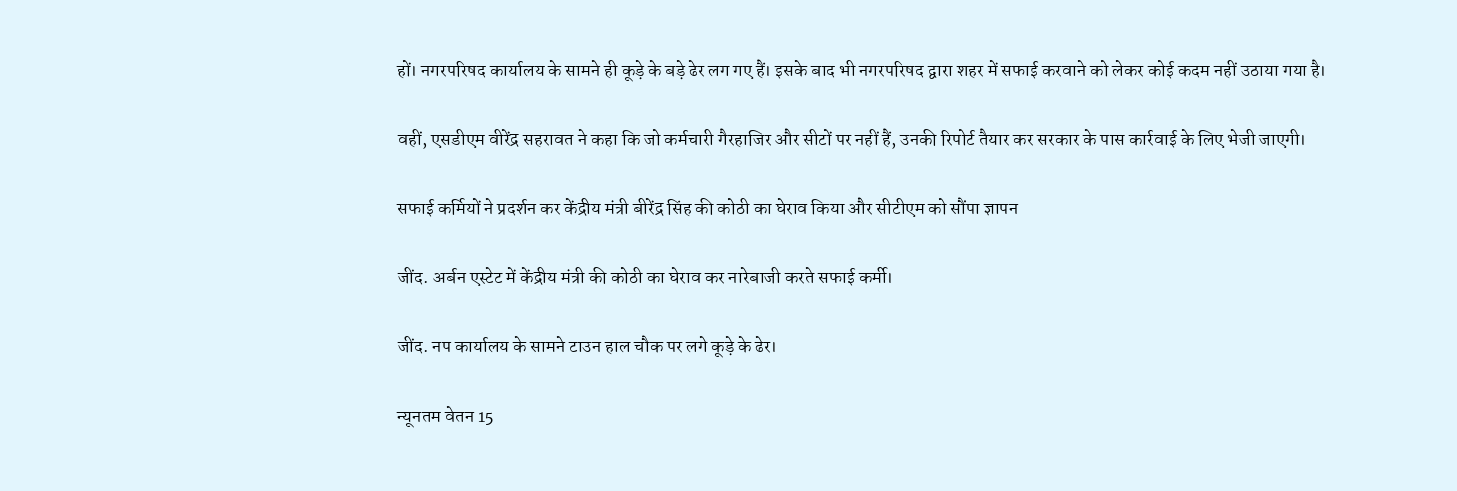हों। नगरपरिषद कार्यालय के सामने ही कूड़े के बड़े ढेर लग गए हैं। इसके बाद भी नगरपरिषद द्वारा शहर में सफाई करवाने को लेकर कोई कदम नहीं उठाया गया है।

वहीं, एसडीएम वीरेंद्र सहरावत ने कहा कि जो कर्मचारी गैरहाजिर और सीटों पर नहीं हैं, उनकी रिपोर्ट तैयार कर सरकार के पास कार्रवाई के लिए भेजी जाएगी।

सफाई कर्मियों ने प्रदर्शन कर केंद्रीय मंत्री बीरेंद्र सिंह की कोठी का घेराव किया और सीटीएम को सौंपा ज्ञापन

जींद. अर्बन एस्टेट में केंद्रीय मंत्री की कोठी का घेराव कर नारेबाजी करते सफाई कर्मी।

जींद. नप कार्यालय के सामने टाउन हाल चौक पर लगे कूड़े के ढेर।

न्यूनतम वेतन 15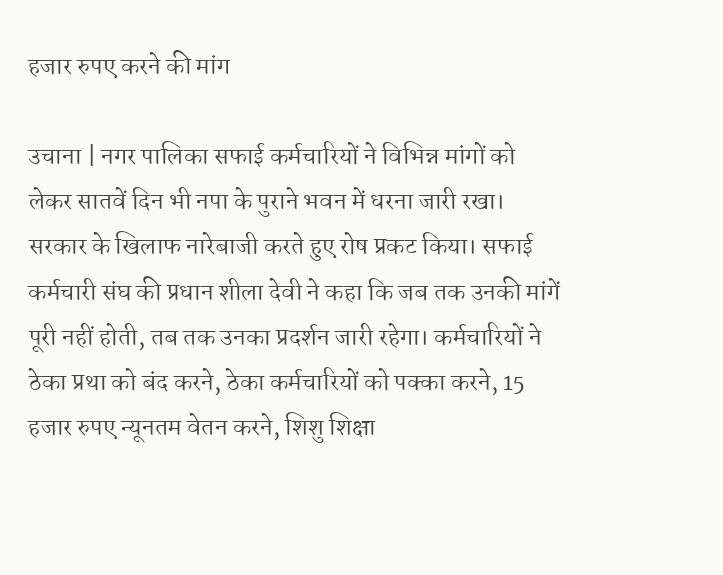हजार रुपए करने की मांग

उचाना | नगर पालिका सफाई कर्मचारियों ने विभिन्न मांगों को लेकर सातवें दिन भी नपा के पुराने भवन में धरना जारी रखा। सरकार के खिलाफ नारेबाजी करते हुए रोष प्रकट किया। सफाई कर्मचारी संघ की प्रधान शीला देवी ने कहा कि जब तक उनकी मांगें पूरी नहीं होती, तब तक उनका प्रदर्शन जारी रहेगा। कर्मचारियों ने ठेका प्रथा को बंद करने, ठेका कर्मचारियों को पक्का करने, 15 हजार रुपए न्यूनतम वेतन करने, शिशु शिक्षा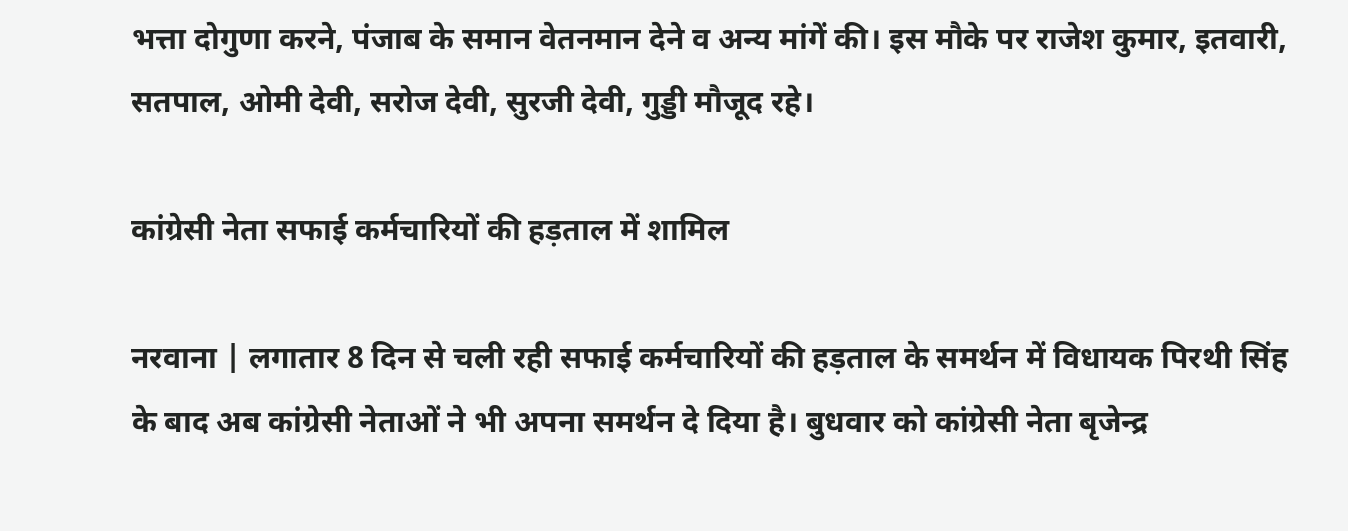भत्ता दोगुणा करने, पंजाब के समान वेतनमान देने व अन्य मांगें की। इस मौके पर राजेश कुमार, इतवारी, सतपाल, ओमी देवी, सरोज देवी, सुरजी देवी, गुड्डी मौजूद रहे।

कांग्रेसी नेता सफाई कर्मचारियों की हड़ताल में शामिल

नरवाना | लगातार 8 दिन से चली रही सफाई कर्मचारियों की हड़ताल के समर्थन में विधायक पिरथी सिंह के बाद अब कांग्रेसी नेताओं ने भी अपना समर्थन दे दिया है। बुधवार को कांग्रेसी नेता बृजेन्द्र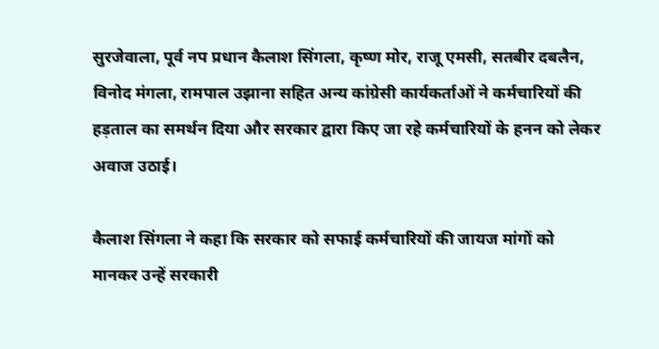सुरजेवाला, पूर्व नप प्रधान कैलाश सिंगला, कृष्ण मोर, राजू एमसी, सतबीर दबलैन, विनोद मंगला, रामपाल उझाना सहित अन्य कांग्रेसी कार्यकर्ताओं ने कर्मचारियों की हड़ताल का समर्थन दिया और सरकार द्वारा किए जा रहे कर्मचारियों के हनन को लेकर अवाज उठाई।

कैलाश सिंगला ने कहा कि सरकार को सफाई कर्मचारियों की जायज मांगों को मानकर उन्हें सरकारी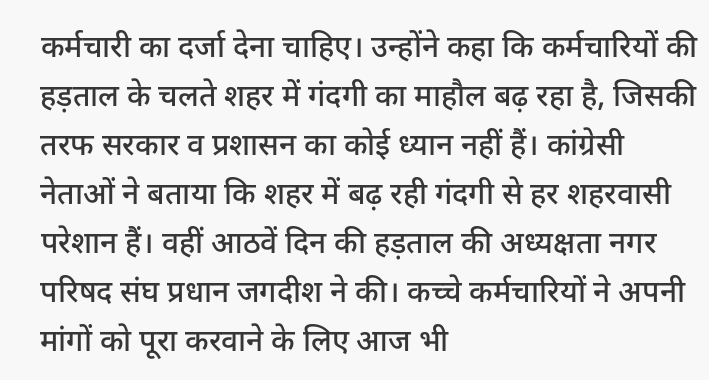कर्मचारी का दर्जा देना चाहिए। उन्होंने कहा कि कर्मचारियों की हड़ताल के चलते शहर में गंदगी का माहौल बढ़ रहा है, जिसकी तरफ सरकार व प्रशासन का कोई ध्यान नहीं हैं। कांग्रेसी नेताओं ने बताया कि शहर में बढ़ रही गंदगी से हर शहरवासी परेशान हैं। वहीं आठवें दिन की हड़ताल की अध्यक्षता नगर परिषद संघ प्रधान जगदीश ने की। कच्चे कर्मचारियों ने अपनी मांगों को पूरा करवाने के लिए आज भी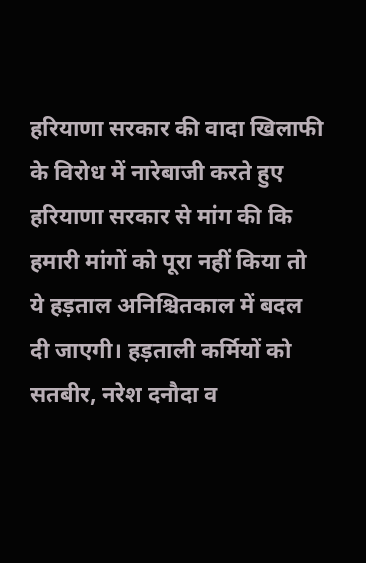हरियाणा सरकार की वादा खिलाफी के विरोध में नारेबाजी करते हुए हरियाणा सरकार से मांग की कि हमारी मांगों को पूरा नहीं किया तो ये हड़ताल अनिश्चितकाल में बदल दी जाएगी। हड़ताली कर्मियों को सतबीर, नरेश दनौदा व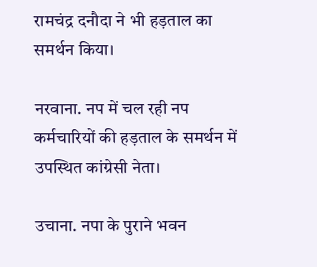रामचंद्र दनौदा ने भी हड़ताल का समर्थन किया।

नरवाना. नप में चल रही नप कर्मचारियों की हड़ताल के समर्थन में उपस्थित कांग्रेसी नेता।

उचाना. नपा के पुराने भवन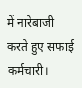में नारेबाजी करते हुए सफाई कर्मचारी।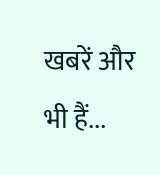खबरें और भी हैं...